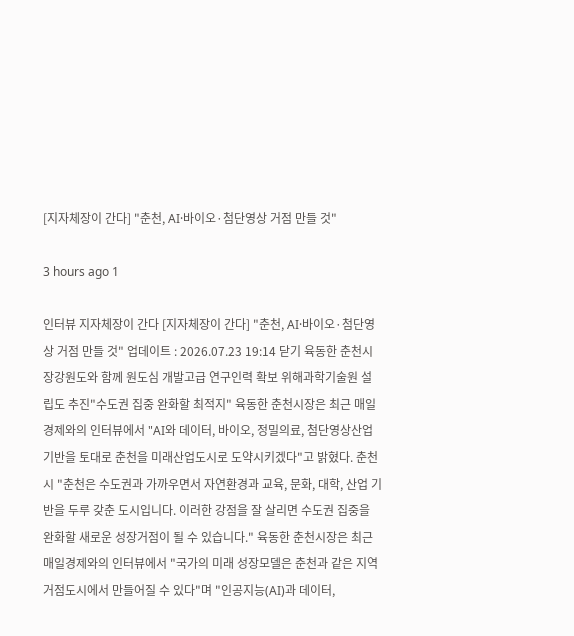[지자체장이 간다] "춘천, AI·바이오·첨단영상 거점 만들 것"

3 hours ago 1

인터뷰 지자체장이 간다 [지자체장이 간다] "춘천, AI·바이오·첨단영상 거점 만들 것" 업데이트 : 2026.07.23 19:14 닫기 육동한 춘천시장강원도와 함께 원도심 개발고급 연구인력 확보 위해과학기술원 설립도 추진"수도권 집중 완화할 최적지" 육동한 춘천시장은 최근 매일경제와의 인터뷰에서 "AI와 데이터, 바이오, 정밀의료, 첨단영상산업 기반을 토대로 춘천을 미래산업도시로 도약시키겠다"고 밝혔다. 춘천시 "춘천은 수도권과 가까우면서 자연환경과 교육, 문화, 대학, 산업 기반을 두루 갖춘 도시입니다. 이러한 강점을 잘 살리면 수도권 집중을 완화할 새로운 성장거점이 될 수 있습니다." 육동한 춘천시장은 최근 매일경제와의 인터뷰에서 "국가의 미래 성장모델은 춘천과 같은 지역 거점도시에서 만들어질 수 있다"며 "인공지능(AI)과 데이터,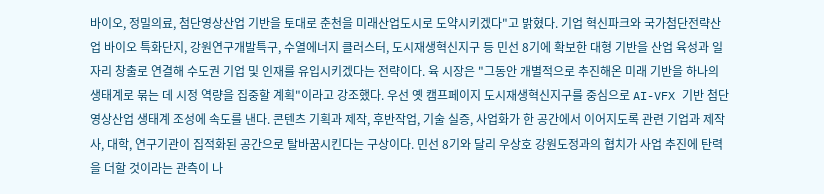바이오, 정밀의료, 첨단영상산업 기반을 토대로 춘천을 미래산업도시로 도약시키겠다"고 밝혔다. 기업 혁신파크와 국가첨단전략산업 바이오 특화단지, 강원연구개발특구, 수열에너지 클러스터, 도시재생혁신지구 등 민선 8기에 확보한 대형 기반을 산업 육성과 일자리 창출로 연결해 수도권 기업 및 인재를 유입시키겠다는 전략이다. 육 시장은 "그동안 개별적으로 추진해온 미래 기반을 하나의 생태계로 묶는 데 시정 역량을 집중할 계획"이라고 강조했다. 우선 옛 캠프페이지 도시재생혁신지구를 중심으로 AI-VFX 기반 첨단영상산업 생태계 조성에 속도를 낸다. 콘텐츠 기획과 제작, 후반작업, 기술 실증, 사업화가 한 공간에서 이어지도록 관련 기업과 제작사, 대학, 연구기관이 집적화된 공간으로 탈바꿈시킨다는 구상이다. 민선 8기와 달리 우상호 강원도정과의 협치가 사업 추진에 탄력을 더할 것이라는 관측이 나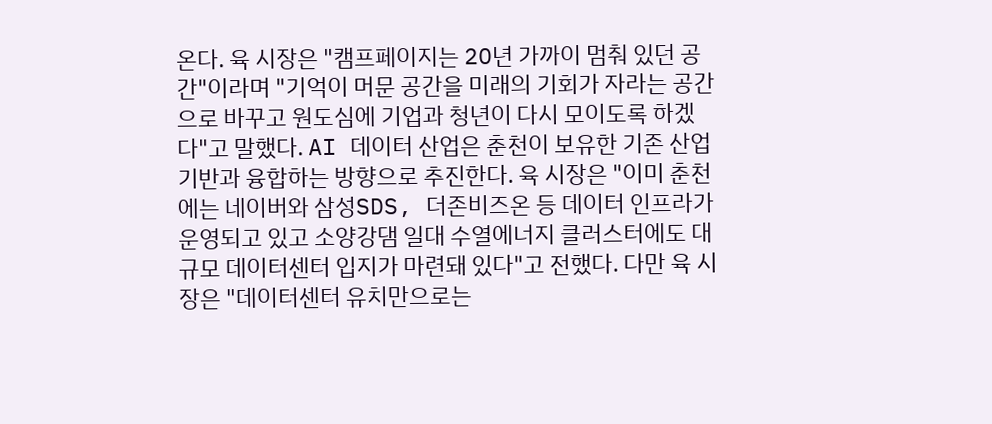온다. 육 시장은 "캠프페이지는 20년 가까이 멈춰 있던 공간"이라며 "기억이 머문 공간을 미래의 기회가 자라는 공간으로 바꾸고 원도심에 기업과 청년이 다시 모이도록 하겠다"고 말했다. AI 데이터 산업은 춘천이 보유한 기존 산업 기반과 융합하는 방향으로 추진한다. 육 시장은 "이미 춘천에는 네이버와 삼성SDS, 더존비즈온 등 데이터 인프라가 운영되고 있고 소양강댐 일대 수열에너지 클러스터에도 대규모 데이터센터 입지가 마련돼 있다"고 전했다. 다만 육 시장은 "데이터센터 유치만으로는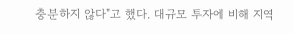충분하지 않다"고 했다. 대규모 투자에 비해 지역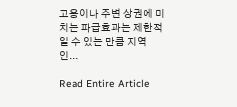고용이나 주변 상권에 미치는 파급효과는 제한적일 수 있는 만큼 지역 인...

Read Entire Article